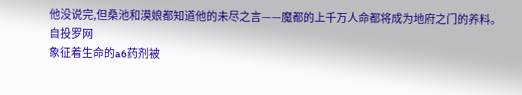他没说完,但桑池和漠娘都知道他的未尽之言——魔都的上千万人命都将成为地府之门的养料。
自投罗网
象征着生命的a6药剂被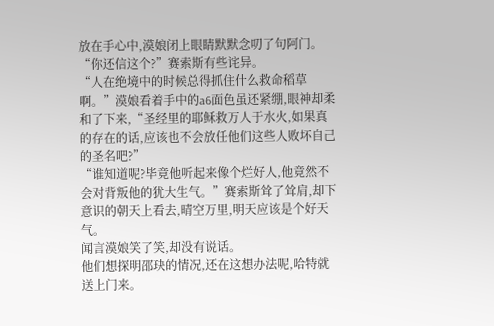放在手心中,漠娘闭上眼睛默默念叨了句阿门。“你还信这个?”赛索斯有些诧异。
“人在绝境中的时候总得抓住什么救命稻草啊。”漠娘看着手中的a6面色虽还紧绷,眼神却柔和了下来,“圣经里的耶稣救万人于水火,如果真的存在的话,应该也不会放任他们这些人败坏自己的圣名吧?”
“谁知道呢?毕竟他听起来像个烂好人,他竟然不会对背叛他的犹大生气。”赛索斯耸了耸肩,却下意识的朝天上看去,晴空万里,明天应该是个好天气。
闻言漠娘笑了笑,却没有说话。
他们想探明邵玦的情况,还在这想办法呢,哈特就送上门来。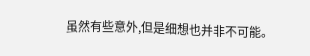虽然有些意外,但是细想也并非不可能。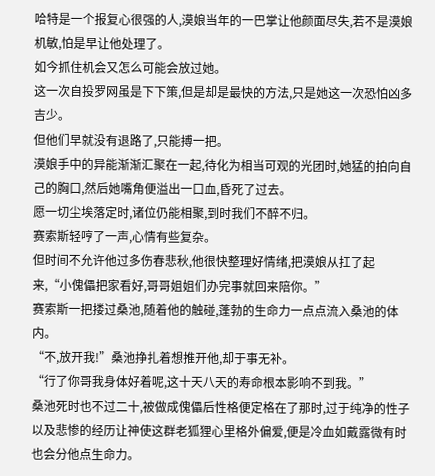哈特是一个报复心很强的人,漠娘当年的一巴掌让他颜面尽失,若不是漠娘机敏,怕是早让他处理了。
如今抓住机会又怎么可能会放过她。
这一次自投罗网虽是下下策,但是却是最快的方法,只是她这一次恐怕凶多吉少。
但他们早就没有退路了,只能搏一把。
漠娘手中的异能渐渐汇聚在一起,待化为相当可观的光团时,她猛的拍向自己的胸口,然后她嘴角便溢出一口血,昏死了过去。
愿一切尘埃落定时,诸位仍能相聚,到时我们不醉不归。
赛索斯轻哼了一声,心情有些复杂。
但时间不允许他过多伤春悲秋,他很快整理好情绪,把漠娘从扛了起来,“小傀儡把家看好,哥哥姐姐们办完事就回来陪你。”
赛索斯一把搂过桑池,随着他的触碰,蓬勃的生命力一点点流入桑池的体内。
“不,放开我!”桑池挣扎着想推开他,却于事无补。
“行了你哥我身体好着呢,这十天八天的寿命根本影响不到我。”
桑池死时也不过二十,被做成傀儡后性格便定格在了那时,过于纯净的性子以及悲惨的经历让神使这群老狐狸心里格外偏爱,便是冷血如戴露微有时也会分他点生命力。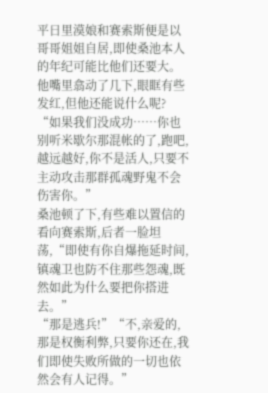平日里漠娘和赛索斯便是以哥哥姐姐自居,即使桑池本人的年纪可能比他们还要大。
他嘴里翕动了几下,眼眶有些发红,但他还能说什么呢?
“如果我们没成功……你也别听米歇尔那混帐的了,跑吧,越远越好,你不是活人,只要不主动攻击那群孤魂野鬼不会伤害你。”
桑池顿了下,有些难以置信的看向赛索斯,后者一脸坦荡,“即使有你自爆拖延时间,镇魂卫也防不住那些怨魂,既然如此为什么要把你搭进去。”
“那是逃兵!”“不,亲爱的,那是权衡利弊,只要你还在,我们即使失败所做的一切也依然会有人记得。”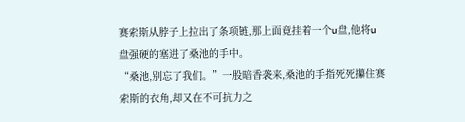赛索斯从脖子上拉出了条项链,那上面竟挂着一个u盘,他将u盘强硬的塞进了桑池的手中。
“桑池,别忘了我们。”一股暗香袭来,桑池的手指死死攥住赛索斯的衣角,却又在不可抗力之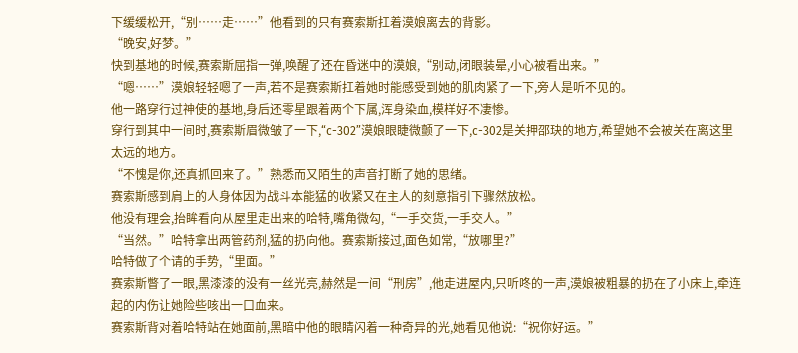下缓缓松开,“别……走……”他看到的只有赛索斯扛着漠娘离去的背影。
“晚安,好梦。”
快到基地的时候,赛索斯屈指一弹,唤醒了还在昏迷中的漠娘,“别动,闭眼装晕,小心被看出来。”
“嗯……”漠娘轻轻嗯了一声,若不是赛索斯扛着她时能感受到她的肌肉紧了一下,旁人是听不见的。
他一路穿行过神使的基地,身后还零星跟着两个下属,浑身染血,模样好不凄惨。
穿行到其中一间时,赛索斯眉微皱了一下,“c-302”漠娘眼睫微颤了一下,c-302是关押邵玦的地方,希望她不会被关在离这里太远的地方。
“不愧是你,还真抓回来了。”熟悉而又陌生的声音打断了她的思绪。
赛索斯感到肩上的人身体因为战斗本能猛的收紧又在主人的刻意指引下骤然放松。
他没有理会,抬眸看向从屋里走出来的哈特,嘴角微勾,“一手交货,一手交人。”
“当然。”哈特拿出两管药剂,猛的扔向他。赛索斯接过,面色如常,“放哪里?”
哈特做了个请的手势,“里面。”
赛索斯瞥了一眼,黑漆漆的没有一丝光亮,赫然是一间“刑房”,他走进屋内,只听咚的一声,漠娘被粗暴的扔在了小床上,牵连起的内伤让她险些咳出一口血来。
赛索斯背对着哈特站在她面前,黑暗中他的眼睛闪着一种奇异的光,她看见他说:“祝你好运。”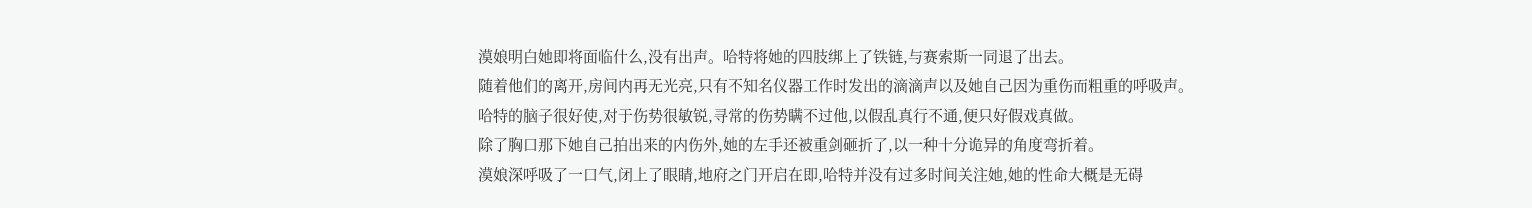漠娘明白她即将面临什么,没有出声。哈特将她的四肢绑上了铁链,与赛索斯一同退了出去。
随着他们的离开,房间内再无光亮,只有不知名仪器工作时发出的滴滴声以及她自己因为重伤而粗重的呼吸声。
哈特的脑子很好使,对于伤势很敏锐,寻常的伤势瞒不过他,以假乱真行不通,便只好假戏真做。
除了胸口那下她自己拍出来的内伤外,她的左手还被重剑砸折了,以一种十分诡异的角度弯折着。
漠娘深呼吸了一口气,闭上了眼睛,地府之门开启在即,哈特并没有过多时间关注她,她的性命大概是无碍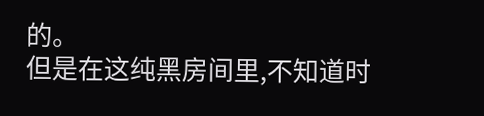的。
但是在这纯黑房间里,不知道时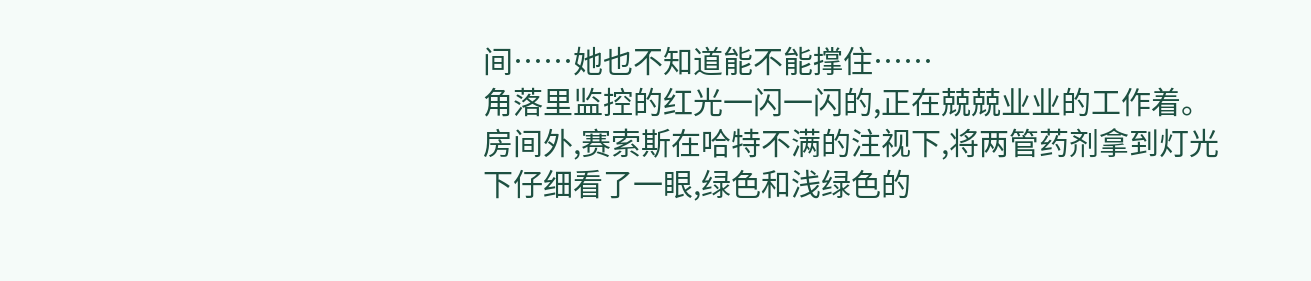间……她也不知道能不能撑住……
角落里监控的红光一闪一闪的,正在兢兢业业的工作着。
房间外,赛索斯在哈特不满的注视下,将两管药剂拿到灯光下仔细看了一眼,绿色和浅绿色的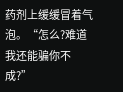药剂上缓缓冒着气泡。“怎么?难道我还能骗你不成?”